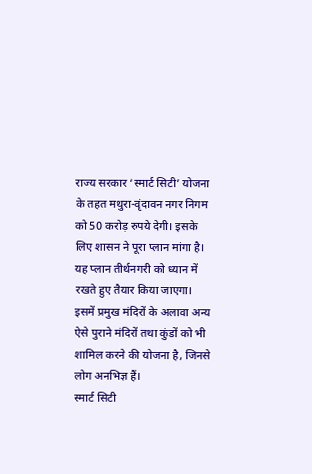राज्य सरकार ‘स्मार्ट सिटी’ योजना के तहत मथुरा-वृंदावन नगर निगम को 50 करोड़ रुपये देगी। इसके लिए शासन ने पूरा प्लान मांगा है। यह प्लान तीर्थनगरी को ध्यान में रखते हुए तैयार किया जाएगा। इसमें प्रमुख मंदिरों के अलावा अन्य ऐसे पुराने मंदिरों तथा कुंडों को भी शामिल करने की योजना है, जिनसे लोग अनभिज्ञ हैं।
स्मार्ट सिटी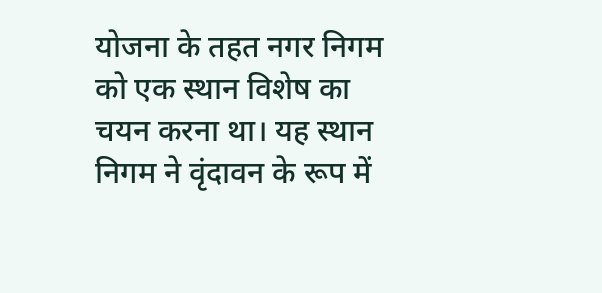योजना के तहत नगर निगम को एक स्थान विशेष का चयन करना था। यह स्थान निगम ने वृंदावन के रूप में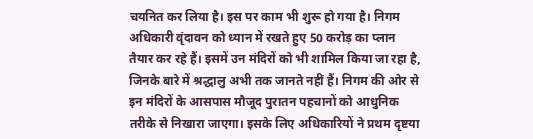चयनित कर लिया है। इस पर काम भी शुरू हो गया है। निगम अधिकारी वृंदावन को ध्यान में रखते हुए 50 करोड़ का प्लान तैयार कर रहे हैं। इसमें उन मंदिरों को भी शामिल किया जा रहा है, जिनके बारे में श्रद्धालु अभी तक जानते नहीं हैं। निगम की ओर से इन मंदिरों के आसपास मौजूद पुरातन पहचानों को आधुनिक तरीके से निखारा जाएगा। इसके लिए अधिकारियों ने प्रथम दृष्टया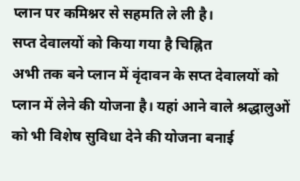प्लान पर कमिश्नर से सहमति ले ली है।
सप्त देवालयों को किया गया है चिह्नित
अभी तक बने प्लान में वृंदावन के सप्त देवालयों को प्लान में लेने की योजना है। यहां आने वाले श्रद्धालुओं को भी विशेष सुविधा देने की योजना बनाई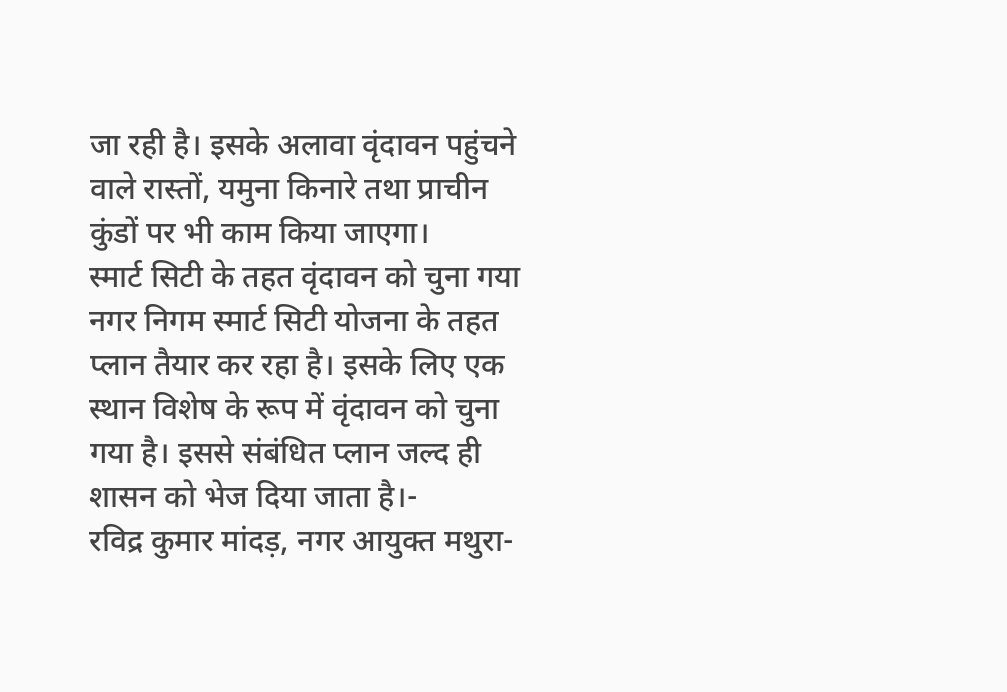जा रही है। इसके अलावा वृंदावन पहुंचने वाले रास्तों, यमुना किनारे तथा प्राचीन कुंडों पर भी काम किया जाएगा।
स्मार्ट सिटी के तहत वृंदावन को चुना गया
नगर निगम स्मार्ट सिटी योजना के तहत प्लान तैयार कर रहा है। इसके लिए एक स्थान विशेष के रूप में वृंदावन को चुना गया है। इससे संबंधित प्लान जल्द ही शासन को भेज दिया जाता है।-
रविद्र कुमार मांदड़, नगर आयुक्त मथुरा-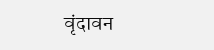वृंदावन